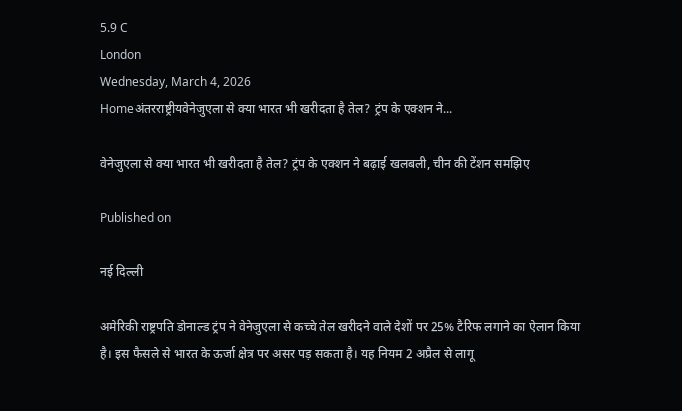5.9 C
London
Wednesday, March 4, 2026
Homeअंतरराष्ट्रीयवेनेजुएला से क्‍या भारत भी खरीदता है तेल? ट्रंप के एक्‍शन ने...

वेनेजुएला से क्‍या भारत भी खरीदता है तेल? ट्रंप के एक्‍शन ने बढ़ाई खलबली, चीन की टेंशन समझ‍िए

Published on

नई दिल्‍ली

अमेरिकी राष्ट्रपति डोनाल्ड ट्रंप ने वेनेजुएला से कच्चे तेल खरीदने वाले देशों पर 25% टैरिफ लगाने का ऐलान किया है। इस फैसले से भारत के ऊर्जा क्षेत्र पर असर पड़ सकता है। यह नियम 2 अप्रैल से लागू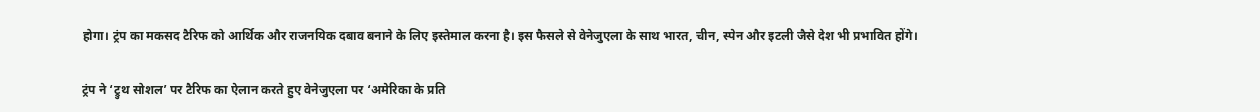होगा। ट्रंप का मकसद टैरिफ को आर्थिक और राजनयिक दबाव बनाने के लिए इस्तेमाल करना है। इस फैसले से वेनेजुएला के साथ भारत, चीन, स्पेन और इटली जैसे देश भी प्रभावित होंगे।

ट्रंप ने ‘ट्रुथ सोशल’ पर टैरिफ का ऐलान करते हुए वेनेजुएला पर ‘अमेरिका के प्रति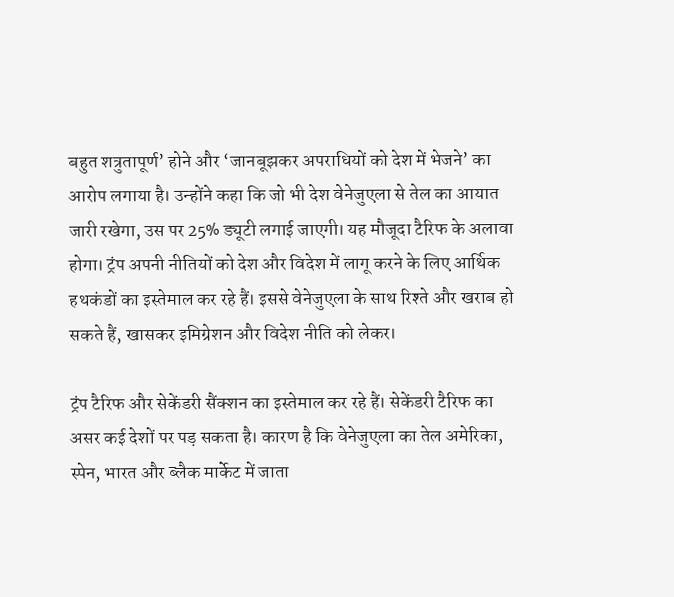बहुत शत्रुतापूर्ण’ होने और ‘जानबूझकर अपराधियों को देश में भेजने’ का आरोप लगाया है। उन्होंने कहा कि जो भी देश वेनेजुएला से तेल का आयात जारी रखेगा, उस पर 25% ड्यूटी लगाई जाएगी। यह मौजूदा टैरिफ के अलावा होगा। ट्रंप अपनी नीतियों को देश और विदेश में लागू करने के लिए आर्थिक हथकंडों का इस्तेमाल कर रहे हैं। इससे वेनेजुएला के साथ रिश्ते और खराब हो सकते हैं, खासकर इमिग्रेशन और विदेश नीति को लेकर।

ट्रंप टैरिफ और सेकेंडरी सैंक्शन का इस्तेमाल कर रहे हैं। सेकेंडरी टैरिफ का असर कई देशों पर पड़ सकता है। कारण है कि वेनेजुएला का तेल अमेरिका, स्पेन, भारत और ब्लैक मार्केट में जाता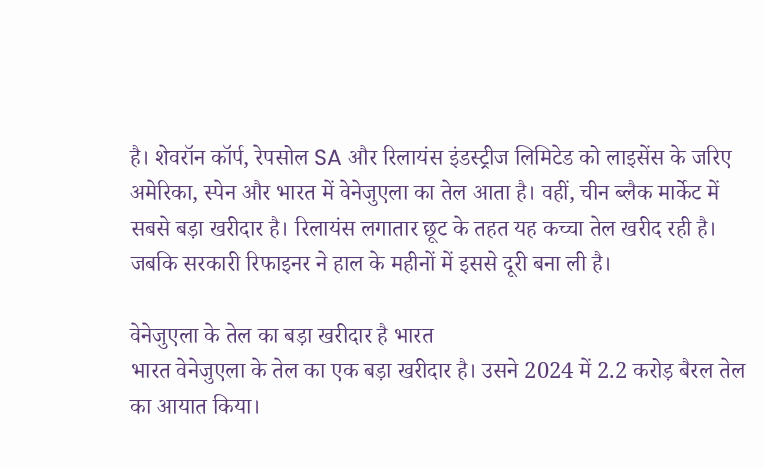है। शेवरॉन कॉर्प, रेपसोल SA और रिलायंस इंडस्ट्रीज लिमिटेड को लाइसेंस के जरिए अमेरिका, स्पेन और भारत में वेनेजुएला का तेल आता है। वहीं, चीन ब्लैक मार्केट में सबसे बड़ा खरीदार है। रिलायंस लगातार छूट के तहत यह कच्चा तेल खरीद रही है। जबकि सरकारी रिफाइनर ने हाल के महीनों में इससे दूरी बना ली है।

वेनेजुएला के तेल का बड़ा खरीदार है भारत
भारत वेनेजुएला के तेल का एक बड़ा खरीदार है। उसने 2024 में 2.2 करोड़ बैरल तेल का आयात किया।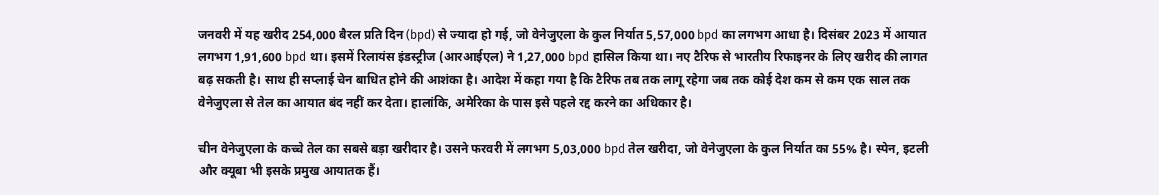जनवरी में यह खरीद 254,000 बैरल प्रति दिन (bpd) से ज्‍यादा हो गई, जो वेनेजुएला के कुल निर्यात 5,57,000 bpd का लगभग आधा है। दिसंबर 2023 में आयात लगभग 1,91,600 bpd था। इसमें रिलायंस इंडस्ट्रीज (आरआईएल) ने 1,27,000 bpd हासिल किया था। नए टैरिफ से भारतीय रिफाइनर के लिए खरीद की लागत बढ़ सकती है। साथ ही सप्लाई चेन बाधित होने की आशंका है। आदेश में कहा गया है कि टैरिफ तब तक लागू रहेगा जब तक कोई देश कम से कम एक साल तक वेनेजुएला से तेल का आयात बंद नहीं कर देता। हालांकि, अमेरिका के पास इसे पहले रद्द करने का अधिकार है।

चीन वेनेजुएला के कच्चे तेल का सबसे बड़ा खरीदार है। उसने फरवरी में लगभग 5,03,000 bpd तेल खरीदा, जो वेनेजुएला के कुल निर्यात का 55% है। स्पेन, इटली और क्यूबा भी इसके प्रमुख आयातक हैं।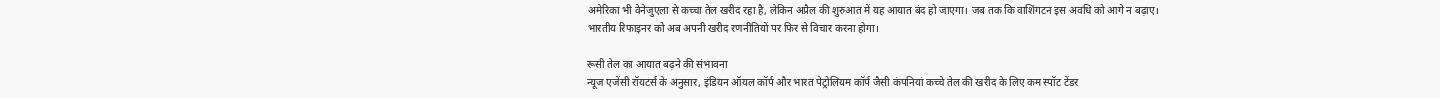अमेरिका भी वेनेजुएला से कच्चा तेल खरीद रहा है, लेकिन अप्रैल की शुरुआत में यह आयात बंद हो जाएगा। जब तक कि वाशिंगटन इस अवधि को आगे न बढ़ाए। भारतीय रिफाइनर को अब अपनी खरीद रणनीतियों पर फिर से विचार करना होगा।

रूसी तेल का आयात बढ़ने की संभावना
न्‍यूज एजेंसी रॉयटर्स के अनुसार, इंडियन ऑयल कॉर्प और भारत पेट्रोलियम कॉर्प जैसी कंपनियां कच्चे तेल की खरीद के लिए कम स्पॉट टेंडर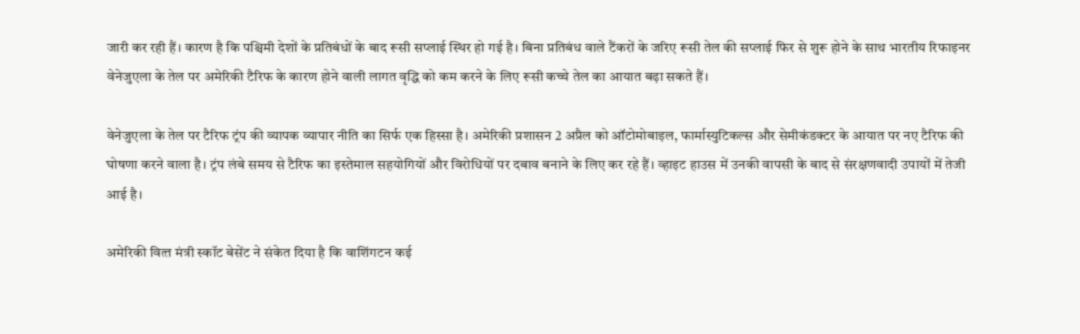जारी कर रही हैं। कारण है कि पश्चिमी देशों के प्रतिबंधों के बाद रूसी सप्लाई स्थिर हो गई है। बिना प्रतिबंध वाले टैंकरों के जरिए रूसी तेल की सप्लाई फिर से शुरू होने के साथ भारतीय रिफाइनर वेनेजुएला के तेल पर अमेरिकी टैरिफ के कारण होने वाली लागत वृद्धि को कम करने के लिए रूसी कच्चे तेल का आयात बढ़ा सकते हैं।

वेनेजुएला के तेल पर टैरिफ ट्रंप की व्यापक व्यापार नीति का सिर्फ एक हिस्सा है। अमेरिकी प्रशासन 2 अप्रैल को ऑटोमोबाइल, फार्मास्युटिकल्स और सेमीकंडक्टर के आयात पर नए टैरिफ की घोषणा करने वाला है। ट्रंप लंबे समय से टैरिफ का इस्तेमाल सहयोगियों और विरोधियों पर दबाव बनाने के लिए कर रहे हैं। व्हाइट हाउस में उनकी वापसी के बाद से संरक्षणवादी उपायों में तेजी आई है।

अमेरिकी वित्‍त मंत्री स्कॉट बेसेंट ने संकेत दिया है कि वाशिंगटन कई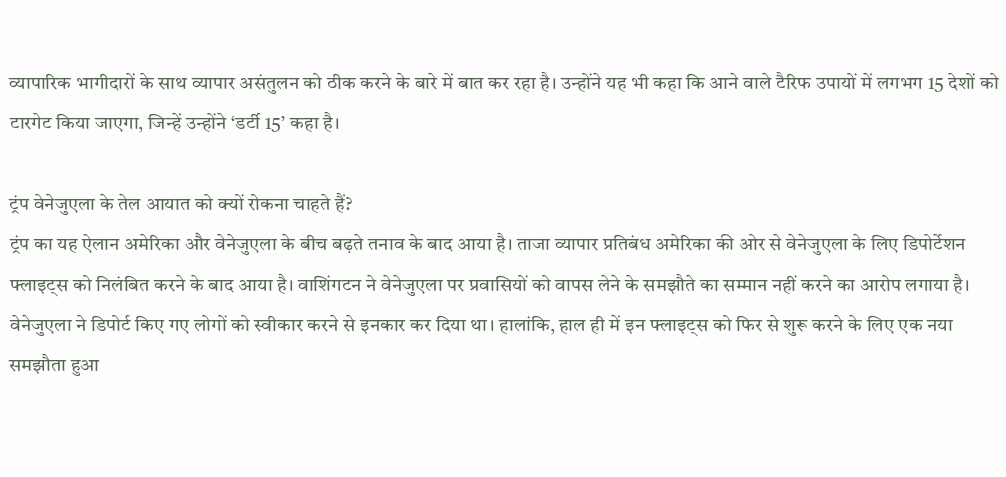व्यापारिक भागीदारों के साथ व्यापार असंतुलन को ठीक करने के बारे में बात कर रहा है। उन्होंने यह भी कहा कि आने वाले टैरिफ उपायों में लगभग 15 देशों को टारगेट किया जाएगा, जिन्हें उन्होंने ‘डर्टी 15’ कहा है।

ट्रंप वेनेजुएला के तेल आयात को क्यों रोकना चाहते हैं?
ट्रंप का यह ऐलान अमेरिका और वेनेजुएला के बीच बढ़ते तनाव के बाद आया है। ताजा व्यापार प्रतिबंध अमेरिका की ओर से वेनेजुएला के लिए डिपोर्टेशन फ्लाइट्स को निलंबित करने के बाद आया है। वाशिंगटन ने वेनेजुएला पर प्रवासियों को वापस लेने के समझौते का सम्मान नहीं करने का आरोप लगाया है। वेनेजुएला ने डिपोर्ट किए गए लोगों को स्वीकार करने से इनकार कर दिया था। हालांकि, हाल ही में इन फ्लाइट्स को फिर से शुरू करने के लिए एक नया समझौता हुआ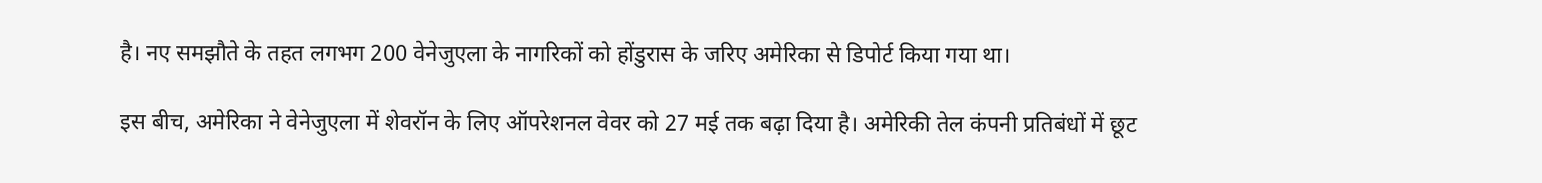है। नए समझौते के तहत लगभग 200 वेनेजुएला के नागरिकों को होंडुरास के जरिए अमेरिका से डिपोर्ट किया गया था।

इस बीच, अमेरिका ने वेनेजुएला में शेवरॉन के लिए ऑपरेशनल वेवर को 27 मई तक बढ़ा दिया है। अमेरिकी तेल कंपनी प्रतिबंधों में छूट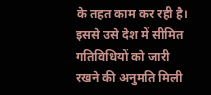के तहत काम कर रही है। इससे उसे देश में सीमित गतिविधियों को जारी रखने की अनुमति मिली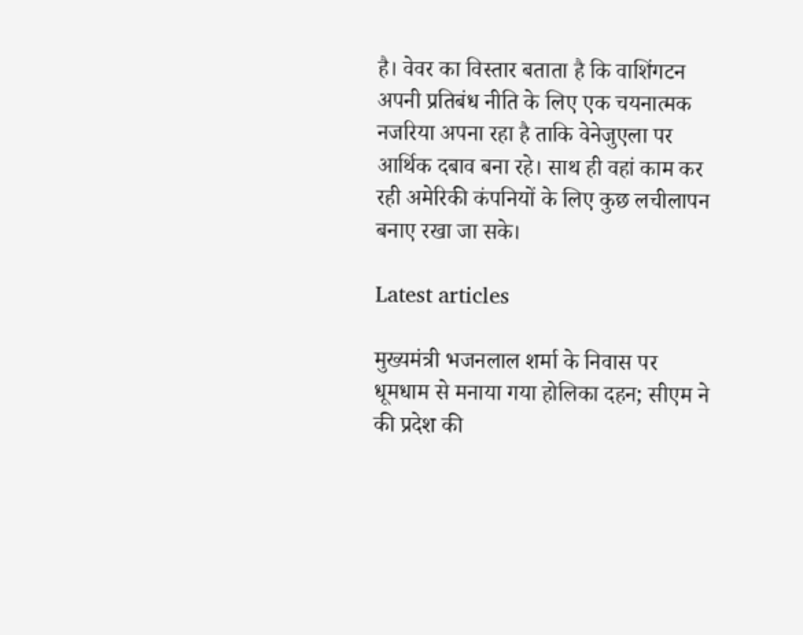है। वेवर का विस्तार बताता है कि वाशिंगटन अपनी प्रतिबंध नीति के लिए एक चयनात्मक नजरिया अपना रहा है ताकि वेनेजुएला पर आर्थिक दबाव बना रहे। साथ ही वहां काम कर रही अमेरिकी कंपनियों के लिए कुछ लचीलापन बनाए रखा जा सके।

Latest articles

मुख्यमंत्री भजनलाल शर्मा के निवास पर धूमधाम से मनाया गया होलिका दहन; सीएम ने की प्रदेश की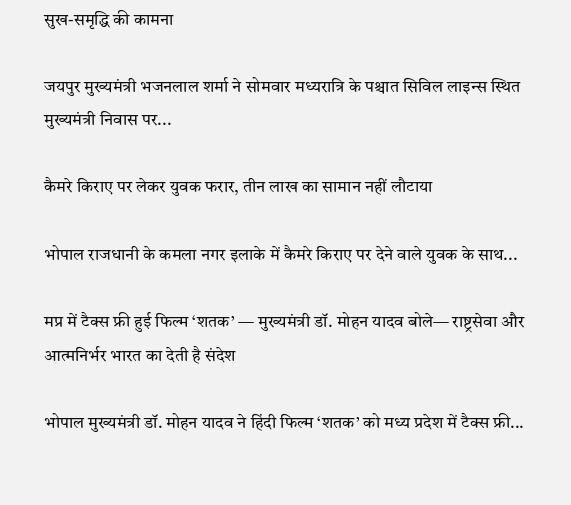सुख-समृद्धि की कामना

जयपुर मुख्यमंत्री भजनलाल शर्मा ने सोमवार मध्यरात्रि के पश्चात सिविल लाइन्स स्थित मुख्यमंत्री निवास पर...

कैमरे किराए पर लेकर युवक फरार, तीन लाख का सामान नहीं लौटाया

भोपाल राजधानी के कमला नगर इलाके में कैमरे किराए पर देने वाले युवक के साथ...

मप्र में टैक्स फ्री हुई फिल्म ‘शतक’ — मुख्यमंत्री डॉ. मोहन यादव बोले— राष्ट्रसेवा और आत्मनिर्भर भारत का देती है संदेश

भोपाल मुख्यमंत्री डॉ. मोहन यादव ने हिंदी फिल्म ‘शतक’ को मध्य प्रदेश में टैक्स फ्री...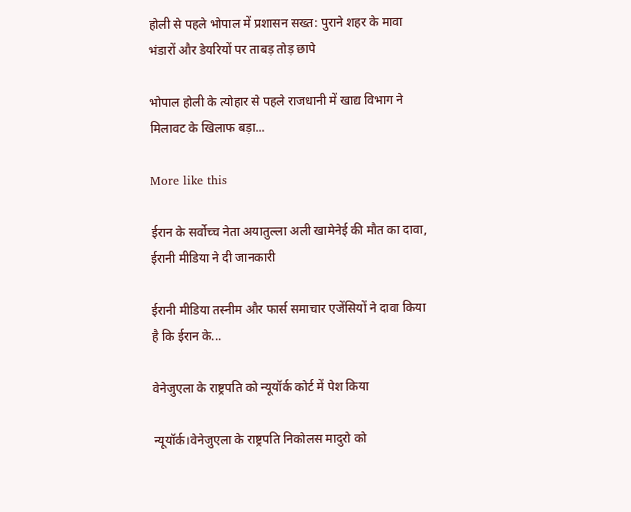होली से पहले भोपाल में प्रशासन सख्त: पुराने शहर के मावा भंडारों और डेयरियों पर ताबड़ तोड़ छापे

भोपाल होली के त्योहार से पहले राजधानी में खाद्य विभाग ने मिलावट के खिलाफ बड़ा...

More like this

ईरान के सर्वोच्च नेता अयातुल्ला अली खामेनेई की मौत का दावा, ईरानी मीडिया ने दी जानकारी

ईरानी मीडिया तस्नीम और फार्स समाचार एजेंसियों ने दावा किया है कि ईरान के...

वेनेजुएला के राष्ट्रपति को न्यूयॉर्क कोर्ट में पेश किया

न्यूयॉर्क।वेनेजुएला के राष्ट्रपति निकोलस मादुरो को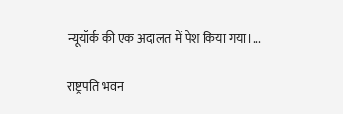न्यूयॉर्क की एक अदालत में पेश किया गया।...

राष्ट्रपति भवन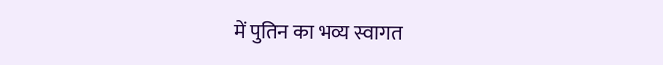में पुतिन का भव्य स्वागत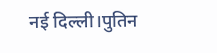नई दिल्ली।पुतिन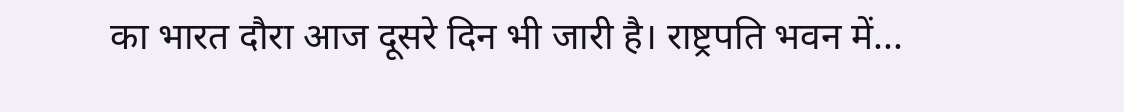का भारत दौरा आज दूसरे दिन भी जारी है। राष्ट्रपति भवन में...